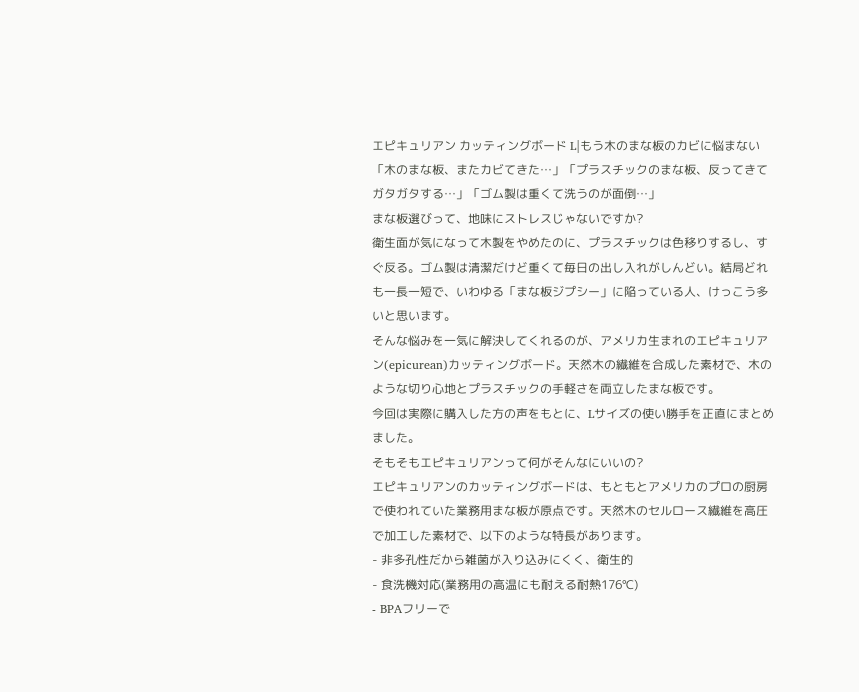エピキュリアン カッティングボード L|もう木のまな板のカビに悩まない
「木のまな板、またカビてきた…」「プラスチックのまな板、反ってきてガタガタする…」「ゴム製は重くて洗うのが面倒…」
まな板選びって、地味にストレスじゃないですか?
衛生面が気になって木製をやめたのに、プラスチックは色移りするし、すぐ反る。ゴム製は清潔だけど重くて毎日の出し入れがしんどい。結局どれも一長一短で、いわゆる「まな板ジプシー」に陥っている人、けっこう多いと思います。
そんな悩みを一気に解決してくれるのが、アメリカ生まれのエピキュリアン(epicurean)カッティングボード。天然木の繊維を合成した素材で、木のような切り心地とプラスチックの手軽さを両立したまな板です。
今回は実際に購入した方の声をもとに、Lサイズの使い勝手を正直にまとめました。
そもそもエピキュリアンって何がそんなにいいの?
エピキュリアンのカッティングボードは、もともとアメリカのプロの厨房で使われていた業務用まな板が原点です。天然木のセルロース繊維を高圧で加工した素材で、以下のような特長があります。
- 非多孔性だから雑菌が入り込みにくく、衛生的
- 食洗機対応(業務用の高温にも耐える耐熱176℃)
- BPAフリーで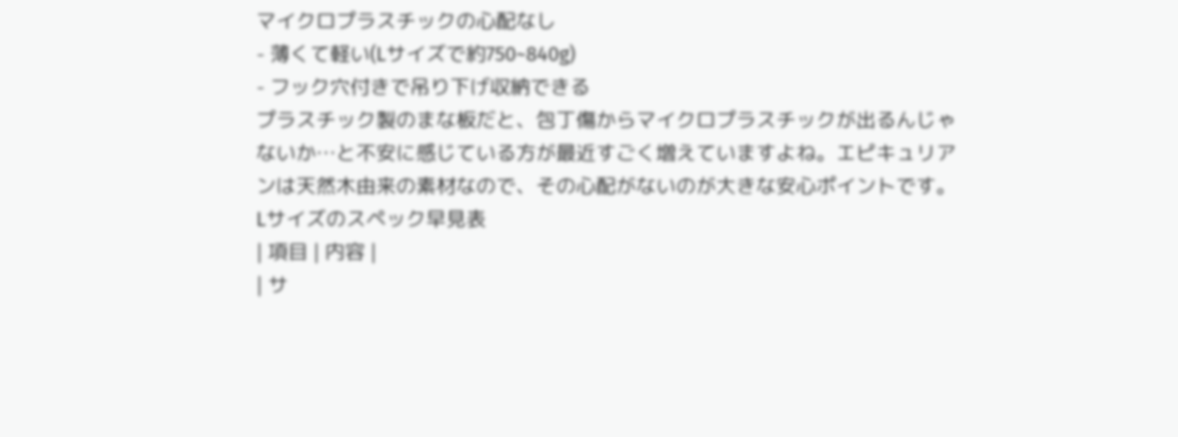マイクロプラスチックの心配なし
- 薄くて軽い(Lサイズで約750~840g)
- フック穴付きで吊り下げ収納できる
プラスチック製のまな板だと、包丁傷からマイクロプラスチックが出るんじゃないか…と不安に感じている方が最近すごく増えていますよね。エピキュリアンは天然木由来の素材なので、その心配がないのが大きな安心ポイントです。
Lサイズのスペック早見表
| 項目 | 内容 |
| サ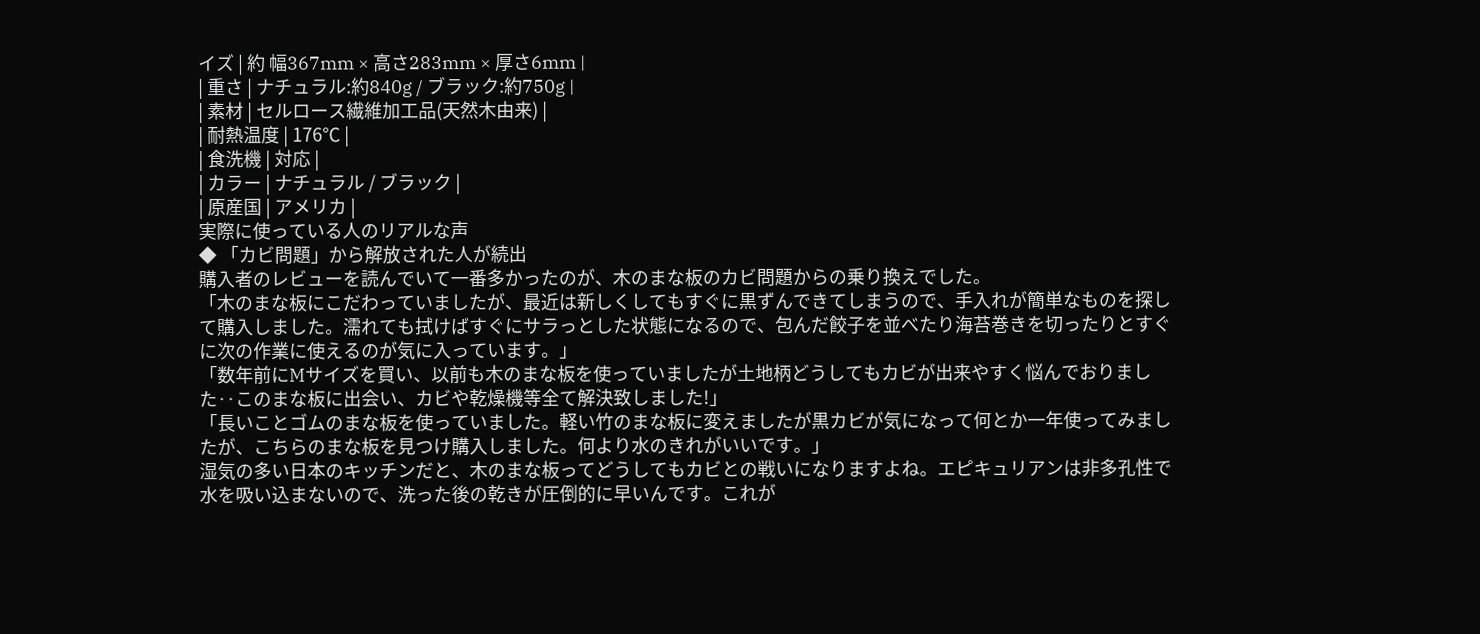イズ | 約 幅367mm × 高さ283mm × 厚さ6mm |
| 重さ | ナチュラル:約840g / ブラック:約750g |
| 素材 | セルロース繊維加工品(天然木由来) |
| 耐熱温度 | 176℃ |
| 食洗機 | 対応 |
| カラー | ナチュラル / ブラック |
| 原産国 | アメリカ |
実際に使っている人のリアルな声
◆ 「カビ問題」から解放された人が続出
購入者のレビューを読んでいて一番多かったのが、木のまな板のカビ問題からの乗り換えでした。
「木のまな板にこだわっていましたが、最近は新しくしてもすぐに黒ずんできてしまうので、手入れが簡単なものを探して購入しました。濡れても拭けばすぐにサラっとした状態になるので、包んだ餃子を並べたり海苔巻きを切ったりとすぐに次の作業に使えるのが気に入っています。」
「数年前にMサイズを買い、以前も木のまな板を使っていましたが土地柄どうしてもカビが出来やすく悩んでおりました‥このまな板に出会い、カビや乾燥機等全て解決致しました!」
「長いことゴムのまな板を使っていました。軽い竹のまな板に変えましたが黒カビが気になって何とか一年使ってみましたが、こちらのまな板を見つけ購入しました。何より水のきれがいいです。」
湿気の多い日本のキッチンだと、木のまな板ってどうしてもカビとの戦いになりますよね。エピキュリアンは非多孔性で水を吸い込まないので、洗った後の乾きが圧倒的に早いんです。これが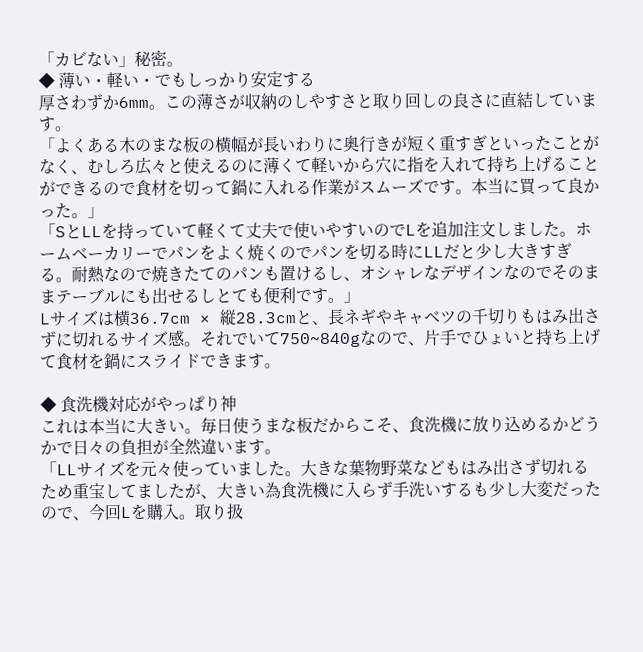「カビない」秘密。
◆ 薄い・軽い・でもしっかり安定する
厚さわずか6mm。この薄さが収納のしやすさと取り回しの良さに直結しています。
「よくある木のまな板の横幅が長いわりに奥行きが短く重すぎといったことがなく、むしろ広々と使えるのに薄くて軽いから穴に指を入れて持ち上げることができるので食材を切って鍋に入れる作業がスムーズです。本当に買って良かった。」
「SとLLを持っていて軽くて丈夫で使いやすいのでLを追加注文しました。ホームベーカリーでパンをよく焼くのでパンを切る時にLLだと少し大きすぎる。耐熱なので焼きたてのパンも置けるし、オシャレなデザインなのでそのままテーブルにも出せるしとても便利です。」
Lサイズは横36.7cm × 縦28.3cmと、長ネギやキャベツの千切りもはみ出さずに切れるサイズ感。それでいて750~840gなので、片手でひょいと持ち上げて食材を鍋にスライドできます。

◆ 食洗機対応がやっぱり神
これは本当に大きい。毎日使うまな板だからこそ、食洗機に放り込めるかどうかで日々の負担が全然違います。
「LLサイズを元々使っていました。大きな葉物野菜などもはみ出さず切れるため重宝してましたが、大きい為食洗機に入らず手洗いするも少し大変だったので、今回Lを購入。取り扱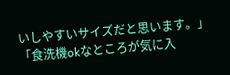いしやすいサイズだと思います。」
「食洗機okなところが気に入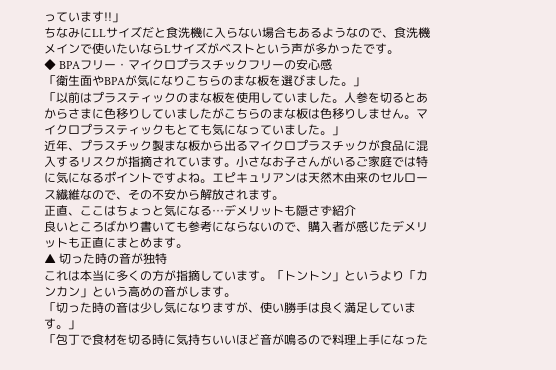っています!!」
ちなみにLLサイズだと食洗機に入らない場合もあるようなので、食洗機メインで使いたいならLサイズがベストという声が多かったです。
◆ BPAフリー・マイクロプラスチックフリーの安心感
「衛生面やBPAが気になりこちらのまな板を選びました。」
「以前はプラスティックのまな板を使用していました。人参を切るとあからさまに色移りしていましたがこちらのまな板は色移りしません。マイクロプラスティックもとても気になっていました。」
近年、プラスチック製まな板から出るマイクロプラスチックが食品に混入するリスクが指摘されています。小さなお子さんがいるご家庭では特に気になるポイントですよね。エピキュリアンは天然木由来のセルロース繊維なので、その不安から解放されます。
正直、ここはちょっと気になる…デメリットも隠さず紹介
良いところばかり書いても参考にならないので、購入者が感じたデメリットも正直にまとめます。
▲ 切った時の音が独特
これは本当に多くの方が指摘しています。「トントン」というより「カンカン」という高めの音がします。
「切った時の音は少し気になりますが、使い勝手は良く満足しています。」
「包丁で食材を切る時に気持ちいいほど音が鳴るので料理上手になった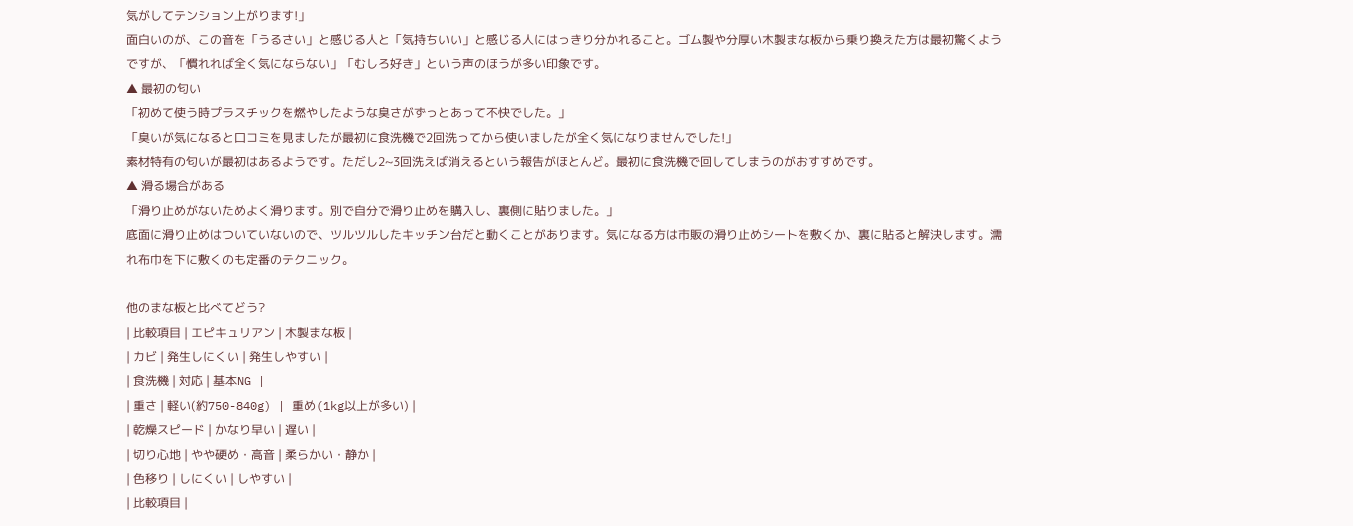気がしてテンション上がります!」
面白いのが、この音を「うるさい」と感じる人と「気持ちいい」と感じる人にはっきり分かれること。ゴム製や分厚い木製まな板から乗り換えた方は最初驚くようですが、「慣れれば全く気にならない」「むしろ好き」という声のほうが多い印象です。
▲ 最初の匂い
「初めて使う時プラスチックを燃やしたような臭さがずっとあって不快でした。」
「臭いが気になると口コミを見ましたが最初に食洗機で2回洗ってから使いましたが全く気になりませんでした!」
素材特有の匂いが最初はあるようです。ただし2~3回洗えば消えるという報告がほとんど。最初に食洗機で回してしまうのがおすすめです。
▲ 滑る場合がある
「滑り止めがないためよく滑ります。別で自分で滑り止めを購入し、裏側に貼りました。」
底面に滑り止めはついていないので、ツルツルしたキッチン台だと動くことがあります。気になる方は市販の滑り止めシートを敷くか、裏に貼ると解決します。濡れ布巾を下に敷くのも定番のテクニック。

他のまな板と比べてどう?
| 比較項目 | エピキュリアン | 木製まな板 |
| カビ | 発生しにくい | 発生しやすい |
| 食洗機 | 対応 | 基本NG |
| 重さ | 軽い(約750-840g) | 重め(1kg以上が多い) |
| 乾燥スピード | かなり早い | 遅い |
| 切り心地 | やや硬め・高音 | 柔らかい・静か |
| 色移り | しにくい | しやすい |
| 比較項目 |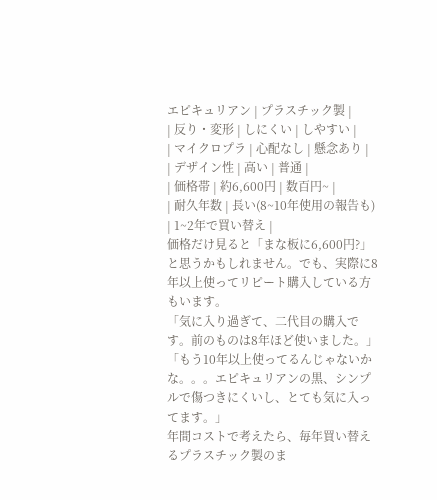エピキュリアン | プラスチック製 |
| 反り・変形 | しにくい | しやすい |
| マイクロプラ | 心配なし | 懸念あり |
| デザイン性 | 高い | 普通 |
| 価格帯 | 約6,600円 | 数百円~ |
| 耐久年数 | 長い(8~10年使用の報告も) | 1~2年で買い替え |
価格だけ見ると「まな板に6,600円?」と思うかもしれません。でも、実際に8年以上使ってリピート購入している方もいます。
「気に入り過ぎて、二代目の購入です。前のものは8年ほど使いました。」
「もう10年以上使ってるんじゃないかな。。。エピキュリアンの黒、シンプルで傷つきにくいし、とても気に入ってます。」
年間コストで考えたら、毎年買い替えるプラスチック製のま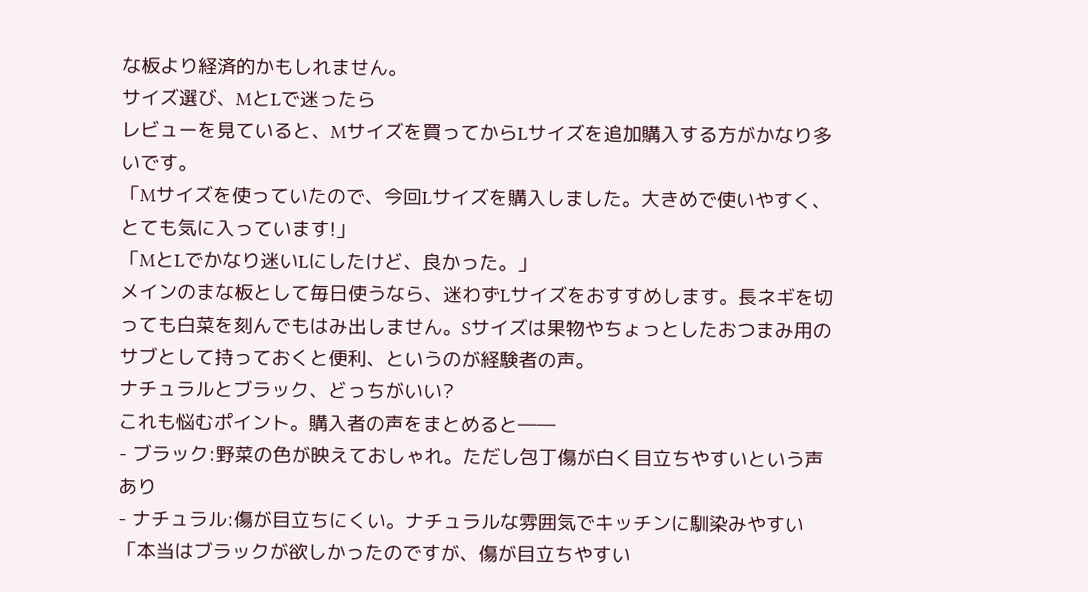な板より経済的かもしれません。
サイズ選び、MとLで迷ったら
レビューを見ていると、Mサイズを買ってからLサイズを追加購入する方がかなり多いです。
「Mサイズを使っていたので、今回Lサイズを購入しました。大きめで使いやすく、とても気に入っています!」
「MとLでかなり迷いLにしたけど、良かった。」
メインのまな板として毎日使うなら、迷わずLサイズをおすすめします。長ネギを切っても白菜を刻んでもはみ出しません。Sサイズは果物やちょっとしたおつまみ用のサブとして持っておくと便利、というのが経験者の声。
ナチュラルとブラック、どっちがいい?
これも悩むポイント。購入者の声をまとめると――
- ブラック:野菜の色が映えておしゃれ。ただし包丁傷が白く目立ちやすいという声あり
- ナチュラル:傷が目立ちにくい。ナチュラルな雰囲気でキッチンに馴染みやすい
「本当はブラックが欲しかったのですが、傷が目立ちやすい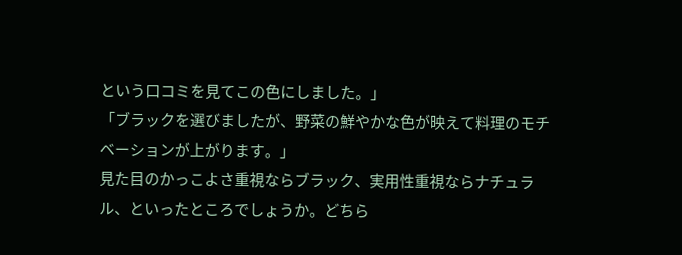という口コミを見てこの色にしました。」
「ブラックを選びましたが、野菜の鮮やかな色が映えて料理のモチベーションが上がります。」
見た目のかっこよさ重視ならブラック、実用性重視ならナチュラル、といったところでしょうか。どちら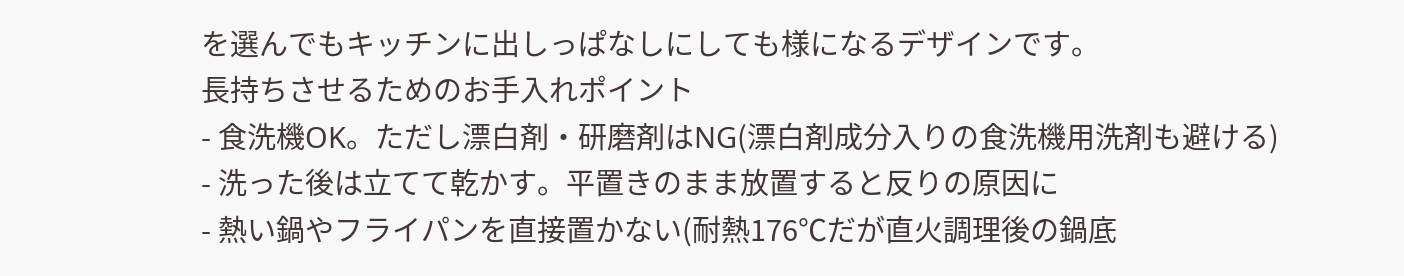を選んでもキッチンに出しっぱなしにしても様になるデザインです。
長持ちさせるためのお手入れポイント
- 食洗機OK。ただし漂白剤・研磨剤はNG(漂白剤成分入りの食洗機用洗剤も避ける)
- 洗った後は立てて乾かす。平置きのまま放置すると反りの原因に
- 熱い鍋やフライパンを直接置かない(耐熱176℃だが直火調理後の鍋底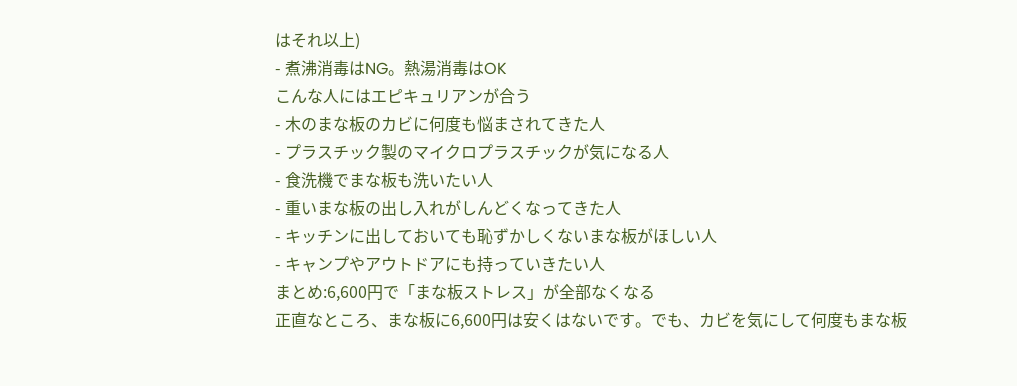はそれ以上)
- 煮沸消毒はNG。熱湯消毒はOK
こんな人にはエピキュリアンが合う
- 木のまな板のカビに何度も悩まされてきた人
- プラスチック製のマイクロプラスチックが気になる人
- 食洗機でまな板も洗いたい人
- 重いまな板の出し入れがしんどくなってきた人
- キッチンに出しておいても恥ずかしくないまな板がほしい人
- キャンプやアウトドアにも持っていきたい人
まとめ:6,600円で「まな板ストレス」が全部なくなる
正直なところ、まな板に6,600円は安くはないです。でも、カビを気にして何度もまな板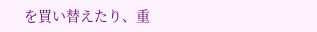を買い替えたり、重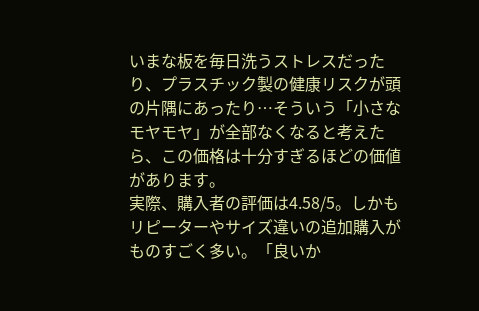いまな板を毎日洗うストレスだったり、プラスチック製の健康リスクが頭の片隅にあったり…そういう「小さなモヤモヤ」が全部なくなると考えたら、この価格は十分すぎるほどの価値があります。
実際、購入者の評価は4.58/5。しかもリピーターやサイズ違いの追加購入がものすごく多い。「良いか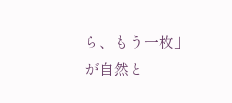ら、もう一枚」が自然と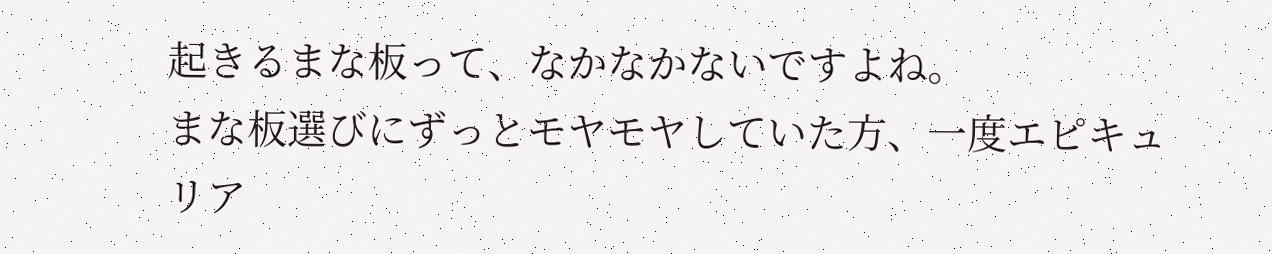起きるまな板って、なかなかないですよね。
まな板選びにずっとモヤモヤしていた方、一度エピキュリア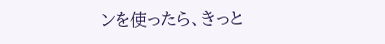ンを使ったら、きっと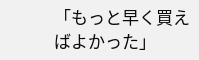「もっと早く買えばよかった」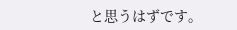と思うはずです。